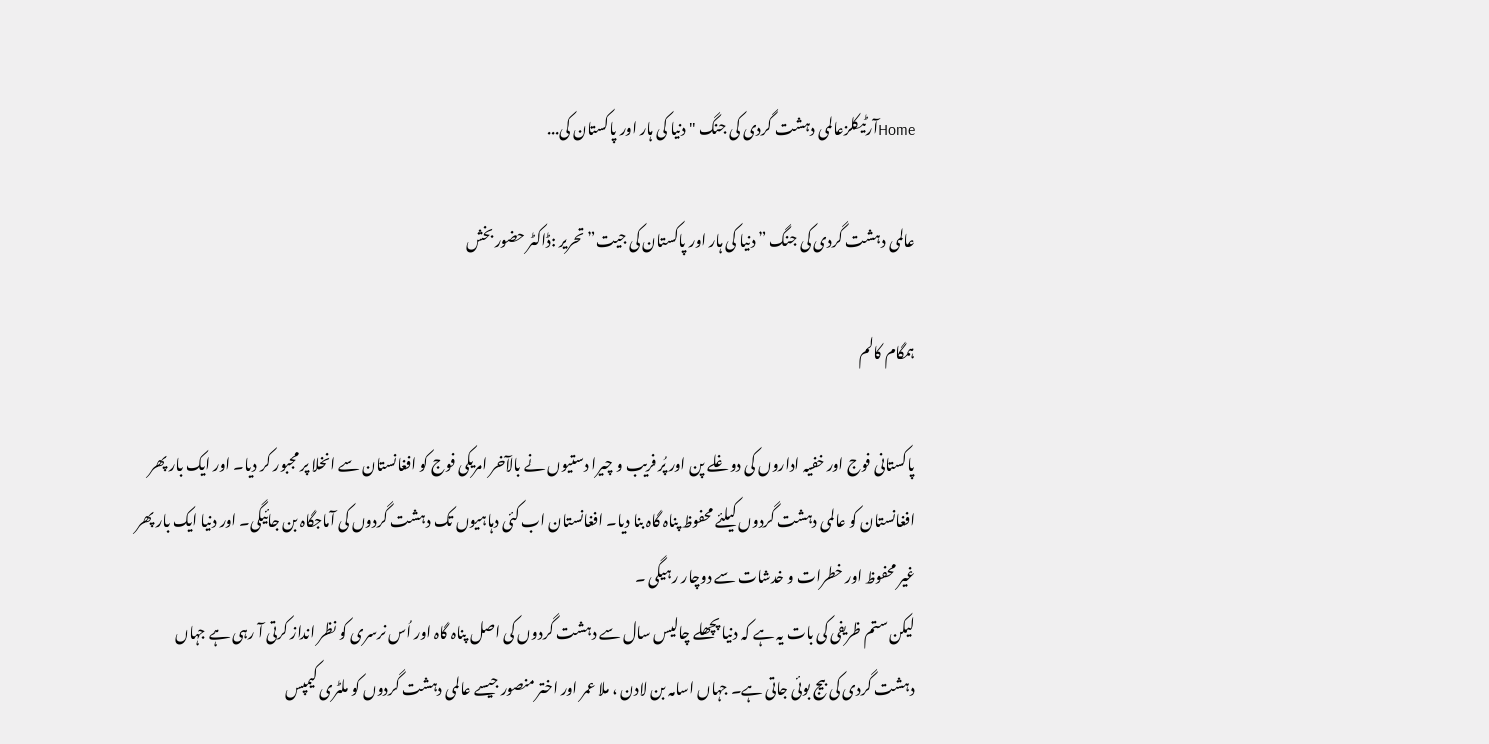Homeآرٹیکلزعالمی دہشت گردی کی جنگ " دنیا کی ہار اور پاکستان کی...

عالمی دہشت گردی کی جنگ ” دنیا کی ہار اور پاکستان کی جیت” تحریر :ڈاکٹر حضور بخش

ہمگام کالم

پاکستانی فوج اور خفیہ اداروں کی دوغلے پن اور پُر فریب و چیرا دستیوں نے بالآخر امریکی فوج کو افغانستان سے انخلا پر مجبور کر دیا۔ اور ایک بار پھر افغانستان کو عالمی دہشت گردوں کیلئے محفوظ پناہ گاہ بنا دیا۔ افغانستان اب کئی دہاہیوں تک دہشت گردوں کی آماجگاہ بن جائیگی۔ اور دنیا ایک بار پھر غیر محفوظ اور خطرات و خدشات سے دوچار رہیگی ۔
لیکن ستم ظریفی کی بات یہ ہے کہ دنیا پچھلے چالیس سال سے دہشت گردوں کی اصل پناہ گاہ اور اُس نرسری کو نظر انداز کرتی آ رہی ہے جہاں دہشت گردی کی بیج بوئی جاتی ہے۔ جہاں اسامہ بن لادن ، ملا عمر اور اختر منصور جیسے عالمی دہشت گردوں کو ملٹری کیمپس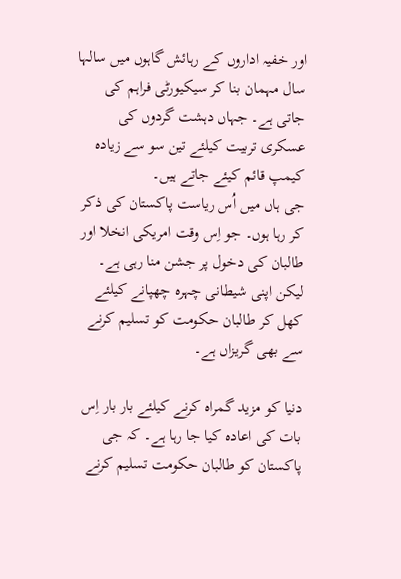اور خفیہ اداروں کے رہائش گاہوں میں سالہا سال مہمان بنا کر سیکیورٹی فراہم کی جاتی ہے۔ جہاں دہشت گردوں کی عسکری تربیت کیلئے تین سو سے زیادہ کیمپ قائم کیئے جاتے ہیں۔
جی ہاں میں اُس ریاست پاکستان کی ذکر کر رہا ہوں۔ جو اِس وقت امریکی انخلا اور طالبان کی دخول پر جشن منا رہی ہے۔ لیکن اپنی شیطانی چہرہ چھپانے کیلئے کھل کر طالبان حکومت کو تسلیم کرنے سے بھی گریزاں ہے۔

دنیا کو مزید گمراہ کرنے کیلئے بار بار اِس بات کی اعادہ کیا جا رہا ہے۔ کہ جی پاکستان کو طالبان حکومت تسلیم کرنے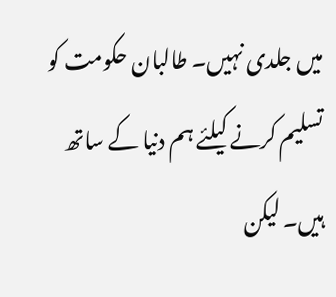میں جلدی نہیں۔ طالبان حکومت کو تسلیم کرنے کیلئے ہم دنیا کے ساتھ ہیں۔ لیکن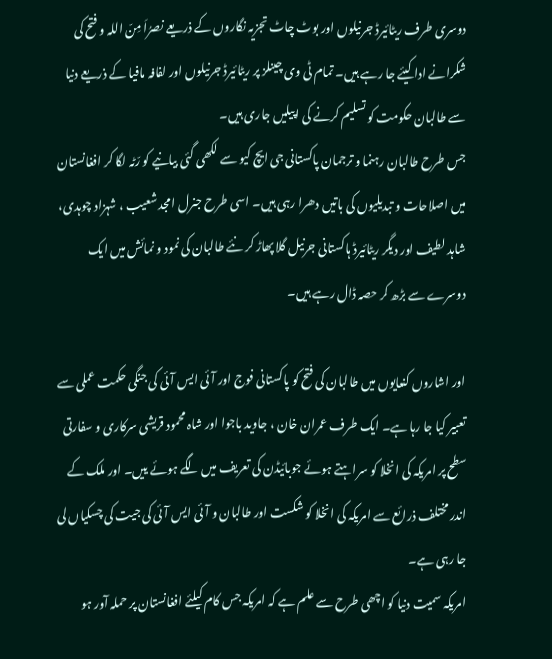دوسری طرف ریٹائیرڈ جرنیلوں اور بوٹ چاٹ تجزیہ نگاروں کے ذریعے نصرُاَ مِنّ اللہ و فتح کی شکرانے ادا کیئے جا رہے ہیں۔ تمام ٹی وی چینلز پر ریٹائیرڈ جرنیلوں اور لفافہ مافیا کے ذریعے دنیا سے طالبان حکومت کو تسلیم کرنے کی اپیلیں جاری ہیں۔
جس طرح طالبان رہنما و ترجمان پاکستانی جی ایچ کیو سے لکھی گئی بیانیے کو رّٹہ لگا کر افغانستان میں اصلاحات و تبدیلیوں کی باتیں دھرا رہی ہیں۔ اسی طرح جنرل امجد شعیب ، شہزاد چوہدی، شاہد لطیف اور دیگر ریٹائیرڈ ہاکستانی جرنیل گلا پھاڑ کر نئے طالبان کی نمود و نمائش میں ایک دوسرے سے بڑھ کر حصہ ڈال رہے ہیں۔

اور اشاروں کنعایوں میں طالبان کی فتح کو پاکستانی فوج اور آئی ایس آئی کی جنگی حکمت عملی سے تعبیر کیا جا رہا ہے۔ ایک طرف عمران خان ، جاوید باجوا اور شاہ محمود قریشی سرکاری و سفارتی سطح پر امریکہ کی انخلا کو سراہتے ہوئے جوبائیڈن کی تعریف میں لگے ہوئے ییں۔ اور ملک کے اندر مختلف ذرائع سے امریکہ کی انخلا کو شکست اور طالبان و آئی ایس آئی کی جیت کی چسکیاں لی جا رہی ہے۔
امریکہ سمیت دنیا کو اچھی طرح سے علم ہے کہ امریکہ جس کام کیلئے افغانستان پر حملہ آور ہو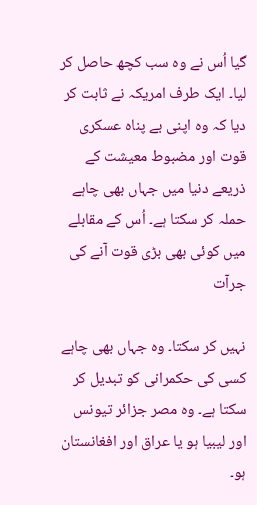گیا اُس نے وہ سب کچھ حاصل کر لیا۔ ایک طرف امریکہ نے ثابت کر دیا کہ وہ اپنی بے پناہ عسکری قوت اور مضبوط معیشت کے ذریعے دنیا میں جہاں بھی چاہے حملہ کر سکتا ہے۔ اُس کے مقابلے میں کوئی بھی بڑی قوت آنے کی جرآت

نہیں کر سکتا۔ وہ جہاں بھی چاہے کسی کی حکمرانی کو تبدیل کر سکتا ہے۔ وہ مصر جزائر تیونس اور لیبیا ہو یا عراق اور افغانستان ہو۔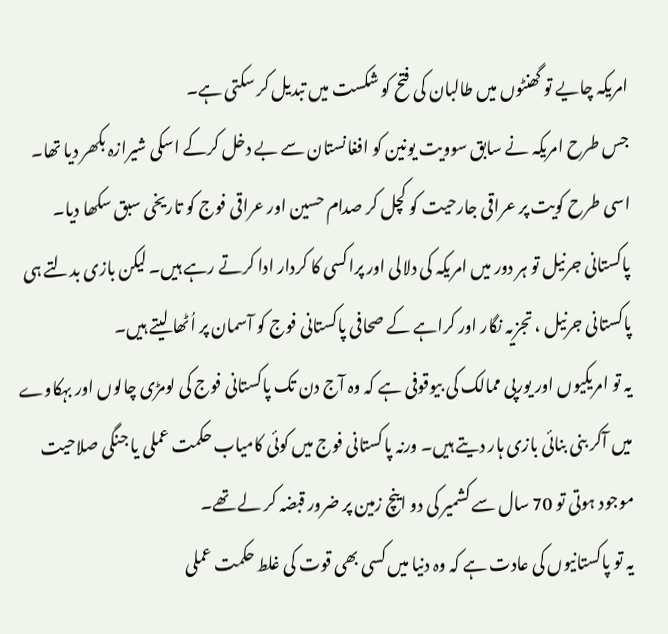امریکہ چایے تو گھنٹوں میں طالبان کی فتح کو شکست میں تبدیل کر سکتی ہے۔
جس طرح امریکہ نے سابق سوویت یونین کو افغانستان سے بے دخل کرکے اسکی شیرازہ بکھر دیا تھا۔ اسی طرح کویت پر عراقی جارحیت کو کچل کر صدام حسین اور عراقی فوج کو تاریخی سبق سکھا دیا۔ پاکستانی جرنیل تو ہر دور میں امریکہ کی دلالی اور پراکسی کا کردار ادا کرتے رہے ہیں۔ لیکن بازی بدلتے ہی پاکستانی جرنیل ، تجزیہ نگار اور کراہے کے صحافی پاکستانی فوج کو آسمان پر اُٹھا لیتے ہیں۔
یہ تو امریکیوں اور یورپی ممالک کی بیوقوفی ہے کہ وہ آج دن تک پاکستانی فوج کی لومڑی چالوں اور بہکاوے میں آکر بنی بنائی بازی ہار دیتے ہیں۔ ورنہ پاکستانی فوج میں کوئی کامیاب حکمت عملی یا جنگی صلاحیت موجود ہوتی تو 70 سال سے کشمیر کی دو اینچ زمین پر ضرور قبضہ کر لے تھے۔
یہ تو پاکستانیوں کی عادت ہے کہ وہ دنیا میں کسی بھی قوت کی غلط حکمت عملی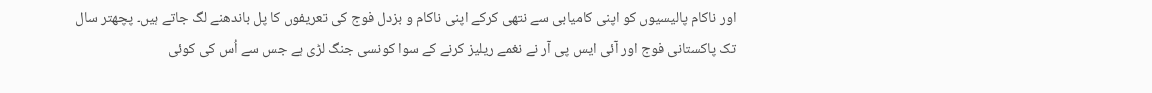اور ناکام پالیسیوں کو اپنی کامیابی سے نتھی کرکے اپنی ناکام و بزدل فوج کی تعریفوں کا پل باندھنے لگ جاتے ہیں۔ پچھتر سال تک پاکستانی فوج اور آئی ایس پی آر نے نغمے ریلیز کرنے کے سوا کونسی جنگ لڑی ہے جس سے اُس کی کوئی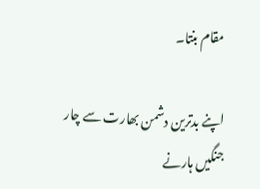مقام بنتا۔

اپنے بدترین دشمن بھارت سے چار جنگیں ہارنے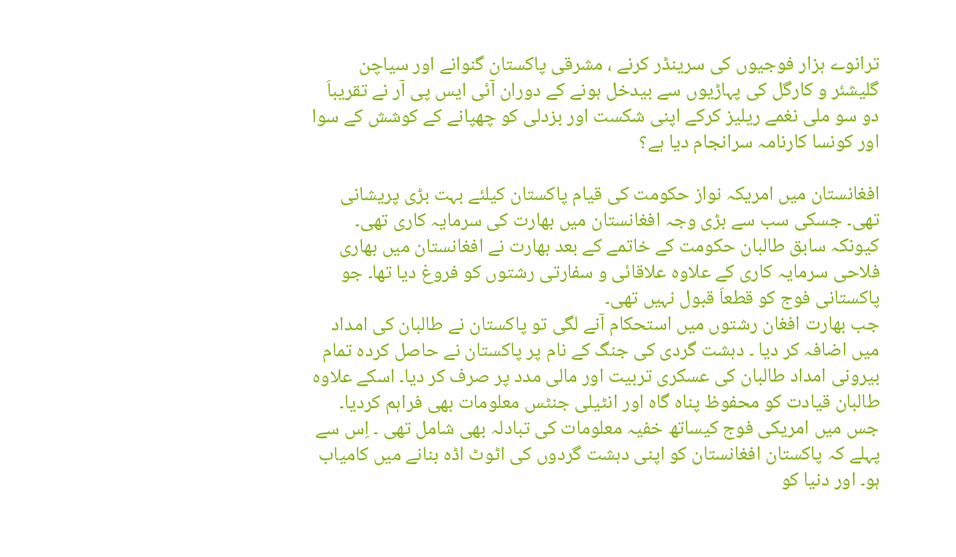ترانوے ہزار فوجیوں کی سرینڈر کرنے ، مشرقی پاکستان گنوانے اور سیاچن گلیشئر و کارگل کی پہاڑیوں سے بیدخل ہونے کے دوران آئی ایس پی آر نے تقریباَ دو سو ملی نغمے ریلیز کرکے اپنی شکست اور بزدلی کو چھپانے کے کوشش کے سوا اور کونسا کارنامہ سرانجام دیا ہے؟

افغانستان میں امریکہ نواز حکومت کی قیام پاکستان کیلئے بہت بڑی پریشانی تھی۔ جسکی سب سے بڑی وجہ افغانستان میں بھارت کی سرمایہ کاری تھی۔ کیونکہ سابق طالبان حکومت کے خاتمے کے بعد بھارت نے افغانستان میں بھاری فلاحی سرمایہ کاری کے علاوہ علاقائی و سفارتی رشتوں کو فروغ دیا تھا۔ جو پاکستانی فوج کو قطعاَ قبول نہیں تھی۔
جب بھارت افغان رشتوں میں استحکام آنے لگی تو پاکستان نے طالبان کی امداد میں اضافہ کر دیا ۔ دہشت گردی کی جنگ کے نام پر پاکستان نے حاصل کردہ تمام بیرونی امداد طالبان کی عسکری تربیت اور مالی مدد پر صرف کر دیا۔ اسکے علاوہ طالبان قیادت کو محفوظ پناہ گاہ اور انٹیلی جنٹس معلومات بھی فراہم کردیا۔ جس میں امریکی فوج کیساتھ خفیہ معلومات کی تبادلہ بھی شامل تھی ۔ اِس سے پہلے کہ پاکستان افغانستان کو اپنی دہشت گردوں کی اٹوٹ اڈہ بنانے میں کامیاب ہو۔ اور دنیا کو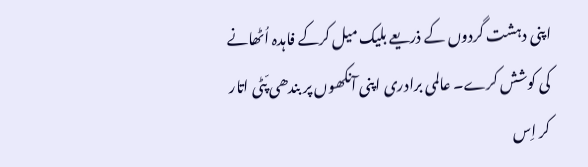اپنی دہشت گردوں کے ذریعے بلیک میل کرکے فاہدہ اُٹھانے کی کوشش کرے۔ عالمی برادری اپنی آنکھوں پر بندھی پّٹی اتار کر اِس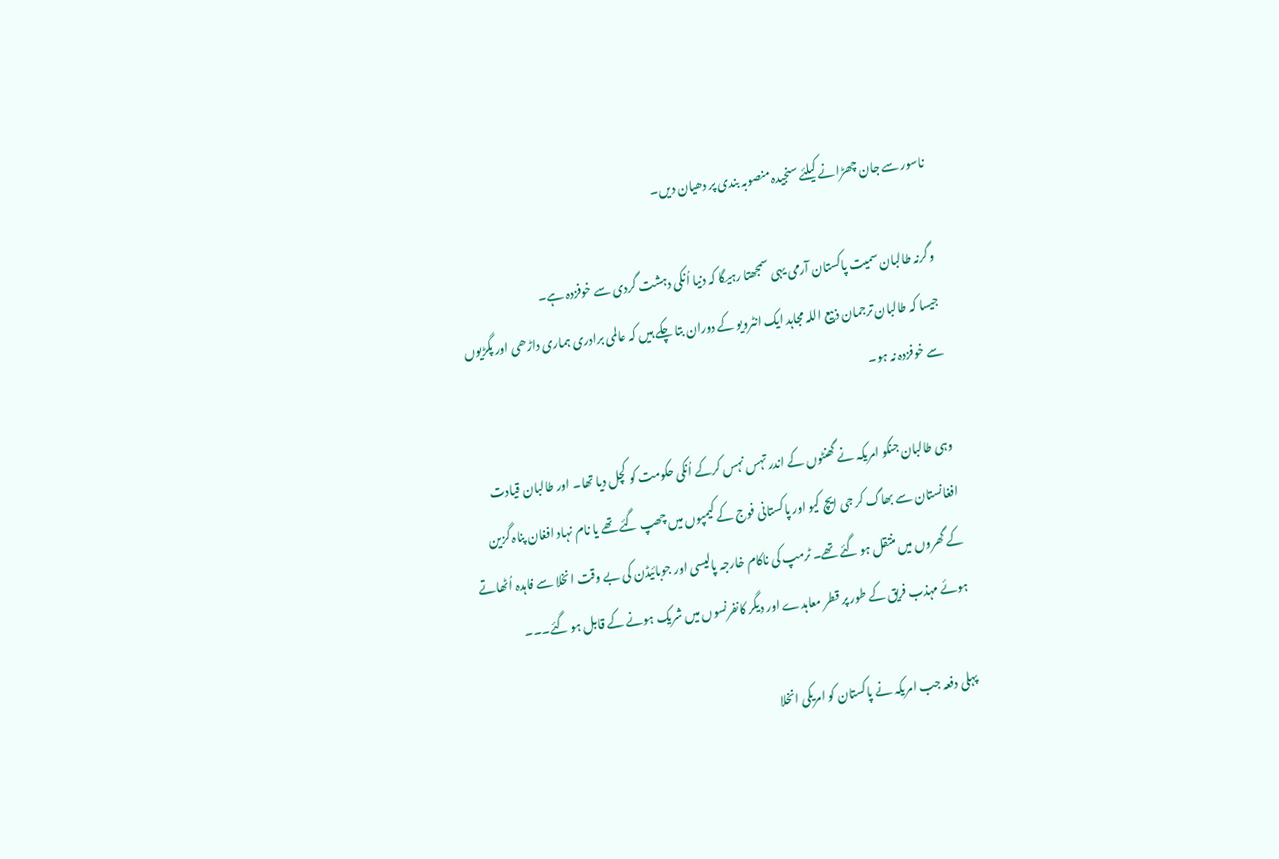ناسور سے جان چھڑانے کیلئے سنجیدہ منصوبہ بندی پر دھیان دیں۔

وگرنہ طالبان سمیت پاکستان آرمی یہی سمجھتا رہیگا کہ دنیا اُنکی دہشت گردی سے خوفزدہ ہے۔
جیسا کہ طالبان ترجمان ذبیع اللہ مجاہد ایک انٹرویو کے دوران بتا چکے ہیں کہ عالمی برادری ہماری داڑھی اور پگڑیوں سے خوفزدہ نہ ہو۔

وہی طالبان جنکو امریکہ نے گھنٹوں کے اندر تہس نہس کرکے اُنکی حکومت کو کچل دیا تھا۔ اور طالبان قیادت افغانستان سے بھاگ کر جی ایچ کیو اور پاکستانی فوج کے کیمپوں میں چھپ گئے تھے یا نام نہاد افغان پناہ گزین کے گھروں میں منتقل ہو گئے تھے۔ ٹرمپ کی ناکام خارجہ پالیسی اور جوبائیڈن کی بے وقت انخلا سے فاہدہ اُٹھاتے ہوئے مہذب فریق کے طور پر قطر معاہدے اور دیگر کانفرنسوں میں شریک ہونے کے قابل ہو گئے۔۔۔

پہلی دفعہ جب امریکہ نے پاکستان کو امریکی انخلا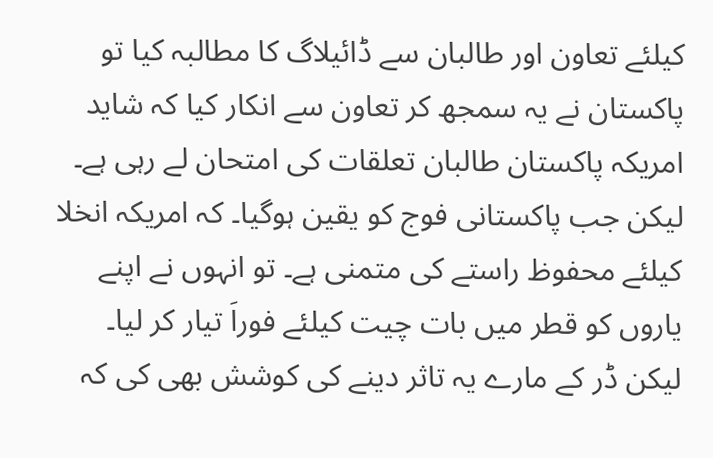کیلئے تعاون اور طالبان سے ڈائیلاگ کا مطالبہ کیا تو پاکستان نے یہ سمجھ کر تعاون سے انکار کیا کہ شاید امریکہ پاکستان طالبان تعلقات کی امتحان لے رہی ہے۔ لیکن جب پاکستانی فوج کو یقین ہوگیا۔ کہ امریکہ انخلا کیلئے محفوظ راستے کی متمنی ہے۔ تو انہوں نے اپنے یاروں کو قطر میں بات چیت کیلئے فوراَ تیار کر لیا۔ لیکن ڈر کے مارے یہ تاثر دینے کی کوشش بھی کی کہ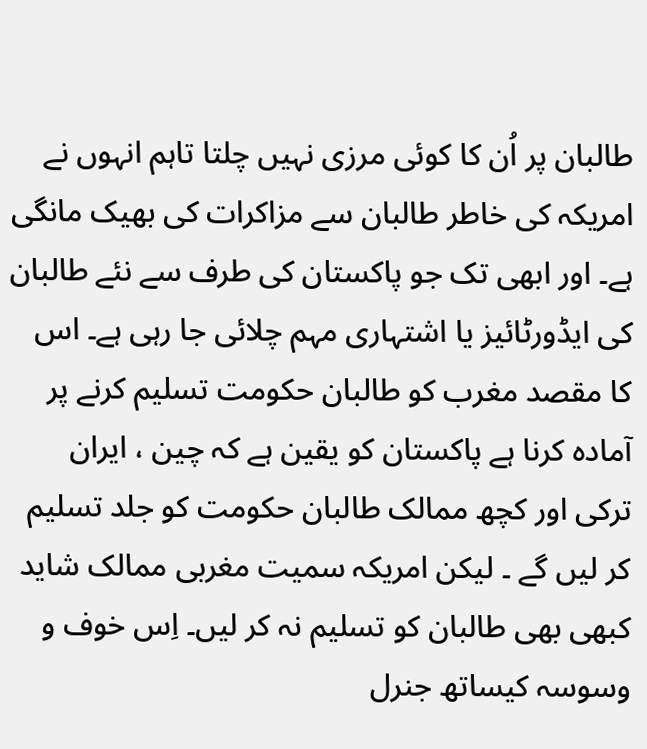طالبان پر اُن کا کوئی مرزی نہیں چلتا تاہم انہوں نے امریکہ کی خاطر طالبان سے مزاکرات کی بھیک مانگی ہے۔ اور ابھی تک جو پاکستان کی طرف سے نئے طالبان کی ایڈورٹائیز یا اشتہاری مہم چلائی جا رہی ہے۔ اس کا مقصد مغرب کو طالبان حکومت تسلیم کرنے پر آمادہ کرنا ہے پاکستان کو یقین ہے کہ چین ، ایران ترکی اور کچھ ممالک طالبان حکومت کو جلد تسلیم کر لیں گے ۔ لیکن امریکہ سمیت مغربی ممالک شاید کبھی بھی طالبان کو تسلیم نہ کر لیں۔ اِس خوف و وسوسہ کیساتھ جنرل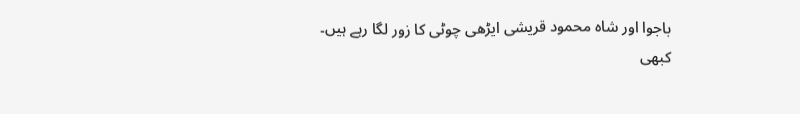باجوا اور شاہ محمود قریشی ایڑھی چوٹی کا زور لگا رہے ہیں۔
کبھی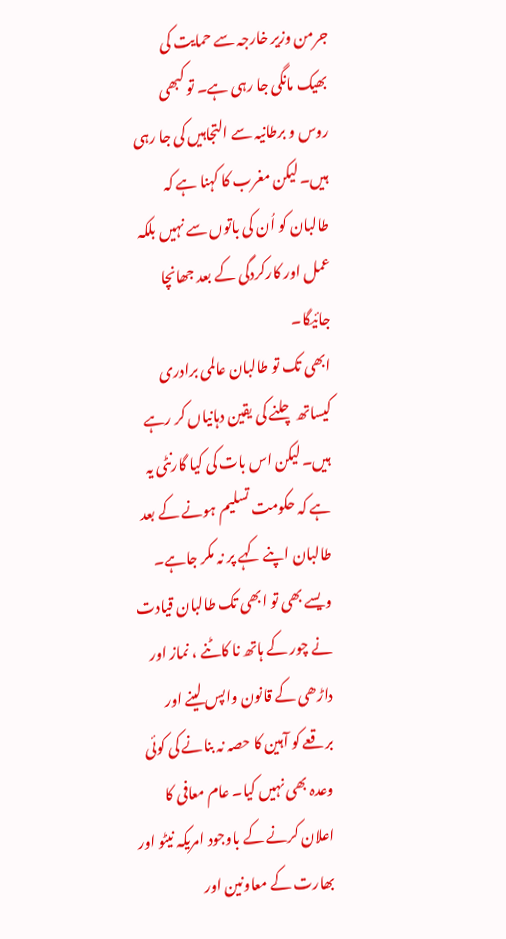جرمن وزیر خارجہ سے حمایت کی بھیک مانگی جا رہی ہے۔ تو کبھی روس و برطانیہ سے التجاہیں کی جا رہی ہیں۔ لیکن مغرب کا کہنا ہے کہ طالبان کو اُن کی باتوں سے نہیں بلکہ عمل اور کارکردگی کے بعد جھانچا جائیگا۔
ابھی تک تو طالبان عالمی برادری کیساتھ چلنے کی یقین دہانیاں کر رہے ہیں۔ لیکن اس بات کی کیا گارنٹی یہ ہے کہ حکومت تسلیم ہونے کے بعد طالبان اپنے کہے پر نہ مکر جاہے۔
ویسے بھی تو ابھی تک طالبان قیادت نے چور کے ہاتھ نا کاٹنے ، نماز اور داڑھی کے قانون واپس لینے اور برقعے کو آہین کا حصہ نہ بنانے کی کوئی وعدہ بھی نہیں کیا۔ عام معافی کا اعلان کرنے کے باوجود امریکہ نیٹو اور بھارت کے معاونین اور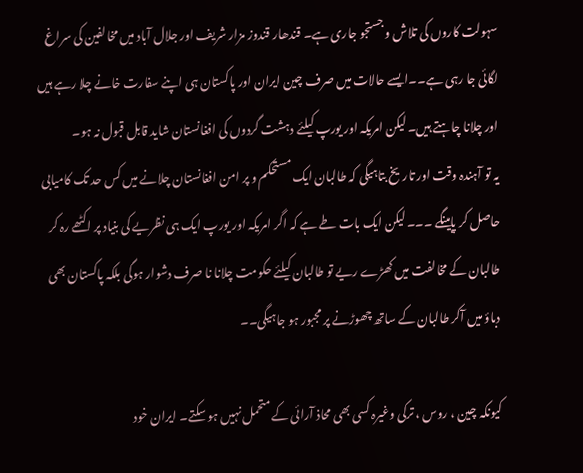سہولت کاروں کی تلاش و جستجو جاری ہے۔ قندھار قندوز مزار شریف اور جلال آباد میں مخالفین کی سراغ لگائی جا رہی ہے۔۔ایسے حالات میں صرف چین ایران اور پاکستان ہی اپنے سفارت خانے چلا رہے ہیں اور چلانا چاہتے ہیں۔ لیکن امریکہ اور یورپ کیلئے دہشت گردوں کی افغانستان شاید قابل قبول نہ ہو۔
یہ تو آہندہ وقت اور تاریخ بتاہیگی کہ طالبان ایک مستحکم و پر امن افغانستان چلانے میں کس حد تک کامیابی حاصل کر پاہینگے ۔۔۔ لیکن ایک بات طے ہے کہ اگر امریکہ اور یورپ ایک ہی نظریے کی بنیاد پر اکٹھے رہ کر طالبان کے مخالفت میں کھڑے ریے تو طالبان کیلئے حکومت چلانا نا صرف دشوار ہوگی بلکہ پاکستان بھی دباؤ میں آکر طالبان کے ساتھ چھوڑنے پر مجبور ہو جاہیگی۔۔

کیونکہ چین ، روس ، ترکی وغیرہ کسی بھی محاذ آرائی کے متحمل نہیں ہو سکتے۔ ایران خود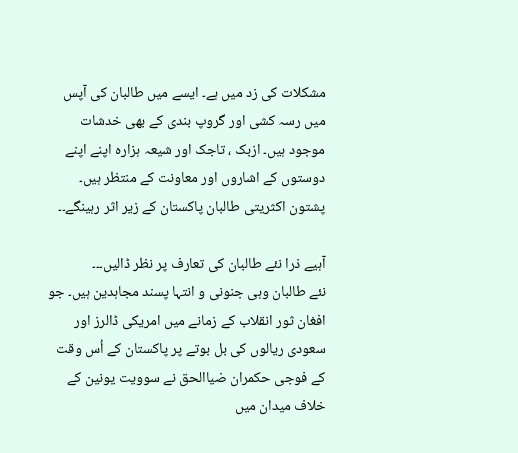مشکلات کی زد میں ہے۔ ایسے میں طالبان کی آپس میں رسہ کشی اور گروپ بندی کے بھی خدشات موجود ہیں۔ ازبک ، تاجک اور شیعہ ہزارہ اپنے اپنے دوستوں کے اشاروں اور معاونت کے منتظر ہیں۔ پشتون اکثریتی طالبان پاکستان کے زیر اثر رہینگے۔۔

آہیے ذرا نئے طالبان کی تعارف پر نظر ڈالیں۔۔۔
نئے طالبان وہی جنونی و انتہا پسند مجاہدین ہیں۔ جو افغان ثور انقلاب کے زمانے میں امریکی ڈالرز اور سعودی ریالوں کی بل بوتے پر پاکستان کے اُس وقت کے فوجی حکمران ضیاالحق نے سوویت یونین کے خلاف میدان میں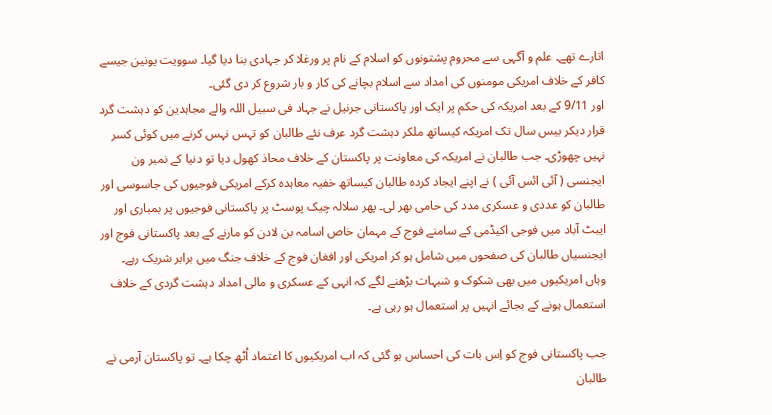اتارے تھے۔ علم و آگہی سے محروم پشتونوں کو اسلام کے نام پر ورغلا کر جہادی بنا دیا گیا۔ سوویت یونین جیسے کافر کے خلاف امریکی مومنوں کی امداد سے اسلام بچانے کی کار و بار شروع کر دی گئی۔
اور 9/11 کے بعد امریکہ کی حکم پر ایک اور پاکستانی جرنیل نے جہاد فی سبیل اللہ والے مجاہدین کو دہشت گرد قرار دیکر بیس سال تک امریکہ کیساتھ ملکر دہشت گرد عرف نئے طالبان کو تہس نہس کرنے میں کوئی کسر نہیں چھوڑی۔ جب طالبان نے امریکہ کی معاونت پر پاکستان کے خلاف محاذ کھول دیا تو دنیا کے نمبر ون ایجنسی ( آئی ائس آئی ) نے اپنے ایجاد کردہ طالبان کیساتھ خفیہ معاہدہ کرکے امریکی فوجیوں کی جاسوسی اور طالبان کو عددی و عسکری مدد کی حامی بھر لی۔ پھر سلالہ چیک پوسٹ پر پاکستانی فوجیوں پر بمباری اور ایبٹ آباد میں فوجی اکیڈمی کے سامنے فوج کے مہمان خاص اسامہ بن لادن کو مارنے کے بعد پاکستانی فوج اور ایجنسیاں طالبان کی صفحوں میں شامل ہو کر امریکی اور افغان فوج کے خلاف جنگ میں برابر شریک رہے۔ وہاں امریکیوں میں بھی شکوک و شبہات بڑھنے لگے کہ انہی کے عسکری و مالی امداد دہشت گردی کے خلاف استعمال ہونے کے بجائے انہیں پر استعمال ہو رہی ہے۔

جب پاکستانی فوج کو اِس بات کی احساس ہو گئی کہ اب امریکیوں کا اعتماد اُٹھ چکا ہے۔ تو پاکستان آرمی نے طالبان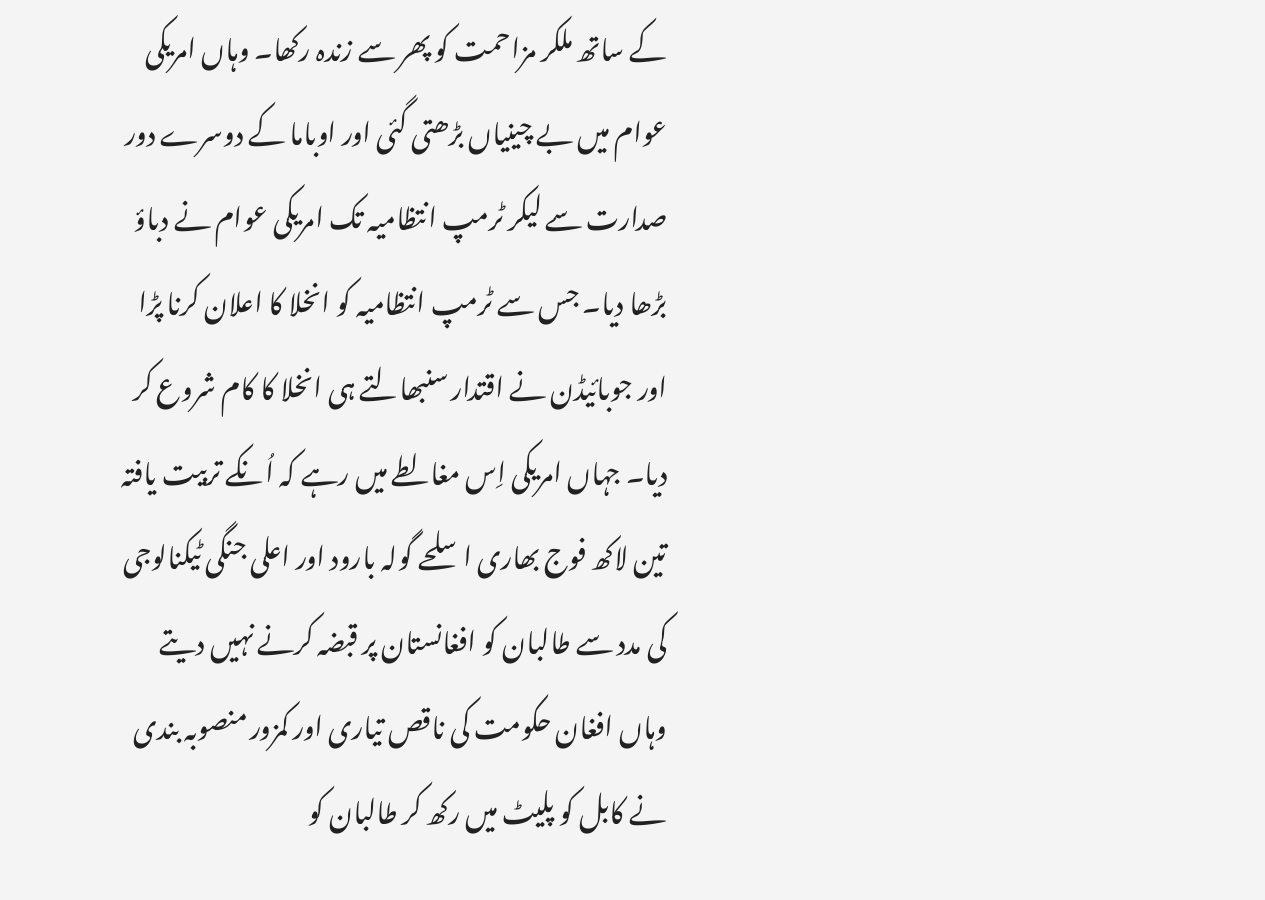کے ساتھ ملکر مزاحمت کو پھر سے زندہ رکھا۔ وہاں امریکی عوام میں بے چینیاں بڑھتی گئی اور اوباما کے دوسرے دور صدارت سے لیکر ٹرمپ انتظامیہ تک امریکی عوام نے دباؤ بڑھا دیا۔ جس سے ٹرمپ انتظامیہ کو انخلا کا اعلان کرنا پڑا اور جوبائیڈن نے اقتدار سنبھالتے ہی انخلا کا کام شروع کر دیا۔ جہاں امریکی اِس مغالطے میں رہے کہ اُنکے تربیت یافتہ تین لاکھ فوج بھاری اسلحے گولہ بارود اور اعلی جنگی ٹیکنالوجی کی مدد سے طالبان کو افغانستان پر قبضہ کرنے نہیں دیتے وہاں افغان حکومت کی ناقص تیاری اور کمزور منصوبہ بندی نے کابل کو پلیٹ میں رکھ کر طالبان کو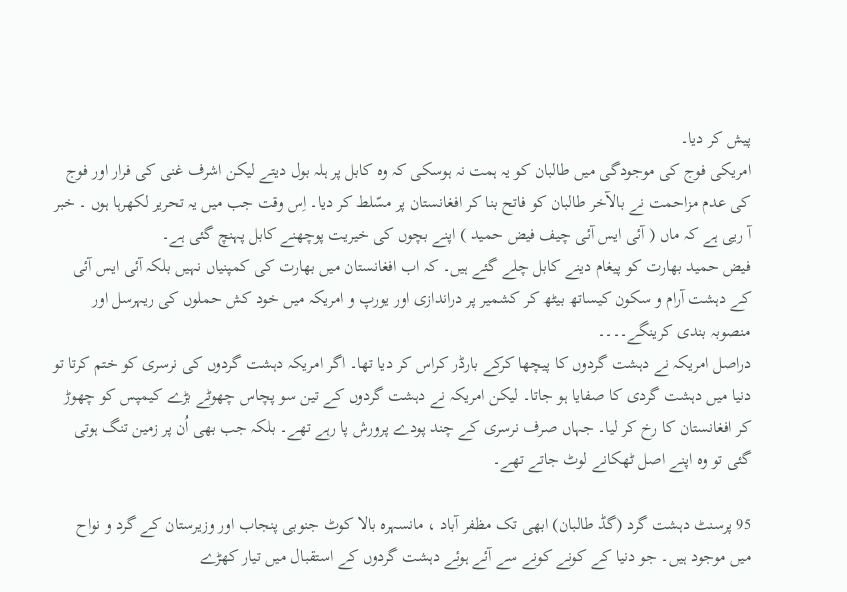پیش کر دیا۔
امریکی فوج کی موجودگی میں طالبان کو یہ ہمت نہ ہوسکی کہ وہ کابل پر ہلہ بول دیتے لیکن اشرف غنی کی فرار اور فوج کی عدم مزاحمت نے بالآخر طالبان کو فاتح بنا کر افغانستان پر مسّلط کر دیا۔ اِس وقت جب میں یہ تحریر لکھرہا ہوں ۔ خبر آ ریی ہے کہ ماں ( آئی ایس آئی چیف فیض حمید ) اپنے بچوں کی خیریت پوچھنے کابل پہنچ گئی ہے۔
فیض حمید بھارت کو پیغام دینے کابل چلے گئے ہیں۔ کہ اب افغانستان میں بھارت کی کمپنیاں نہیں بلکہ آئی ایس آئی کے دہشت آرام و سکون کیساتھ بیٹھ کر کشمیر پر دراندازی اور یورپ و امریکہ میں خود کش حملوں کی ریہرسل اور منصوبہ بندی کرینگے۔۔۔۔
دراصل امریکہ نے دہشت گردوں کا پیچھا کرکے بارڈر کراس کر دیا تھا۔ اگر امریکہ دہشت گردوں کی نرسری کو ختم کرتا تو دنیا میں دہشت گردی کا صفایا ہو جاتا۔ لیکن امریکہ نے دہشت گردوں کے تین سو پچاس چھوٹے بڑے کیمپس کو چھوڑ کر افغانستان کا رخ کر لیا۔ جہاں صرف نرسری کے چند پودے پرورش پا رہے تھے۔ بلکہ جب بھی اُن پر زمین تنگ ہوتی گئی تو وہ اپنے اصل ٹھکانے لوٹ جاتے تھے۔

95 پرسنٹ دہشت گرد (گڈ طالبان) ابھی تک مظفر آباد ، مانسہرہ بالا کوٹ جنوبی پنجاب اور وزیرستان کے گرد و نواح میں موجود ہیں۔ جو دنیا کے کونے کونے سے آئے ہوئے دہشت گردوں کے استقبال میں تیار کھڑے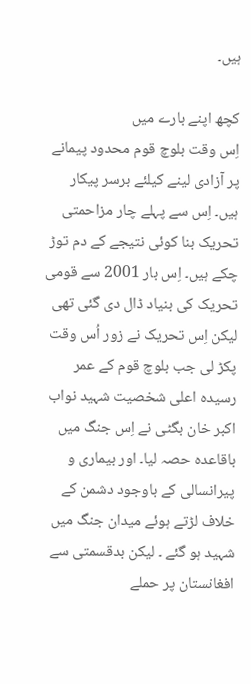ہیں۔

کچھ اپنے بارے میں
اِس وقت بلوچ قوم محدود پیمانے پر آزادی لینے کیلئے برسر پیکار ہیں۔ اِس سے پہلے چار مزاحمتی تحریک بنا کوئی نتیجے کے دم توڑ چکے ہیں۔ اِس بار 2001 سے قومی تحریک کی بنیاد ڈال دی گئی تھی لیکن اِس تحریک نے زور اُس وقت پکڑ لی جب بلوچ قوم کے عمر رسیدہ اعلی شخصیت شہید نواب اکبر خان بگٹی نے اِس جنگ میں باقاعدہ حصہ لیا۔ اور بیماری و پیرانسالی کے باوجود دشمن کے خلاف لڑتے ہوئے میدان جنگ میں شہید ہو گئے ۔ لیکن بدقسمتی سے افغانستان پر حملے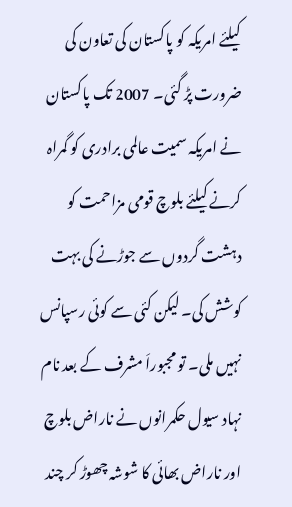کیلئے امریکہ کو پاکستان کی تعاون کی ضرورت پڑ گئی۔ 2007 تک پاکستان نے امریکہ سمیت عالمی برادری کو گمراہ کرنے کیلئے بلوچ قومی مزاحمت کو دہشت گردوں سے جوڑنے کی بہت کوشش کی۔ لیکن کئی سے کوئی رسپانس نہیں ملی۔ تو مجبوراَ مشرف کے بعد نام نہاد سیول حکمرانوں نے ناراض بلوچ اور ناراض بھائی کا شوشہ چھوڑ کر چند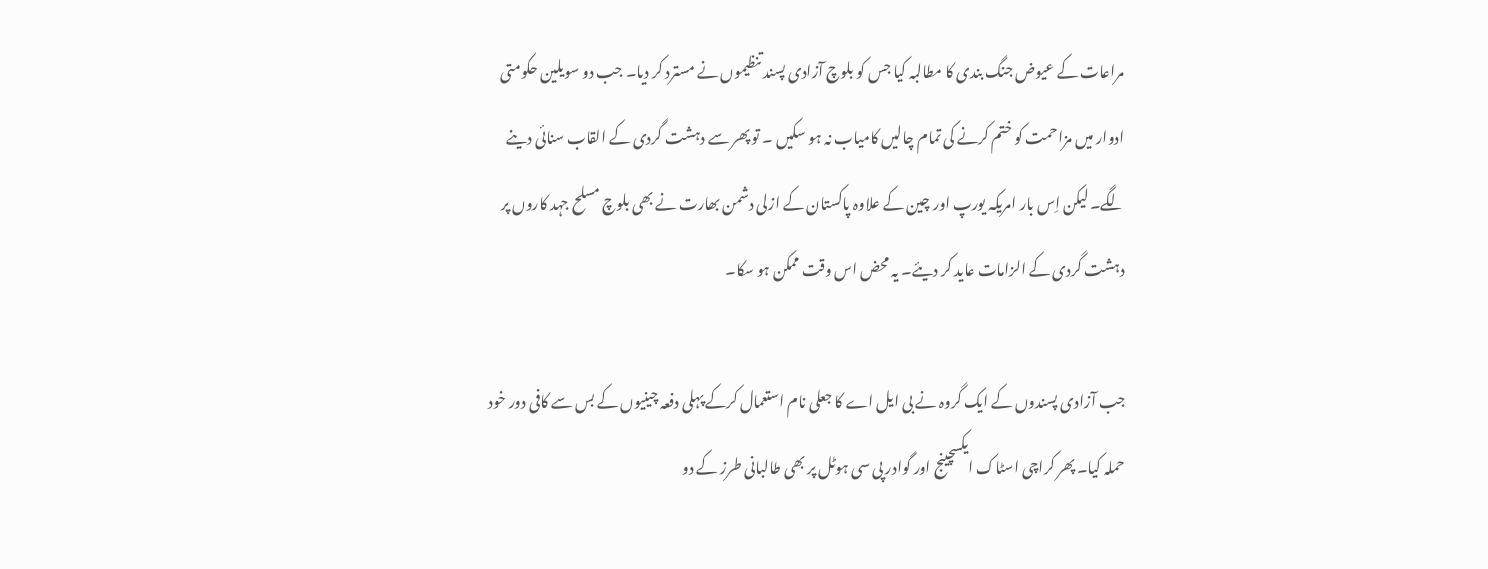مراعات کے عیوض جنگ بندی کا مطالبہ کیا جس کو بلوچ آزادی پسند تنظیموں نے مسترد کر دیا۔ جب دو سویلین حکومتی ادوار میں مزاحمت کو ختم کرنے کی تمام چالیں کامیاب نہ ہو سکیں ۔ تو پھر سے دہشت گردی کے القاب سنائی دینے لگے۔ لیکن اِس بار امریکہ یورپ اور چین کے علاوہ پاکستان کے ازلی دشمن بھارت نے بھی بلوچ مسلح جہد کاروں پر دہشت گردی کے الزامات عاید کر دیئے۔ یہ محض اس وقت ممکن ہو سکا۔

جب آزادی پسندوں کے ایک گروہ نے بی ایل اے کا جعلی نام استعمال کرکے پہلی دفعہ چینیوں کے بس سے کافی دور خود حملہ کیا۔ پھر کراچی اسٹاک ایکسچینج اور گوادر پی سی ہوٹل پر بھی طالبانی طرز کے دو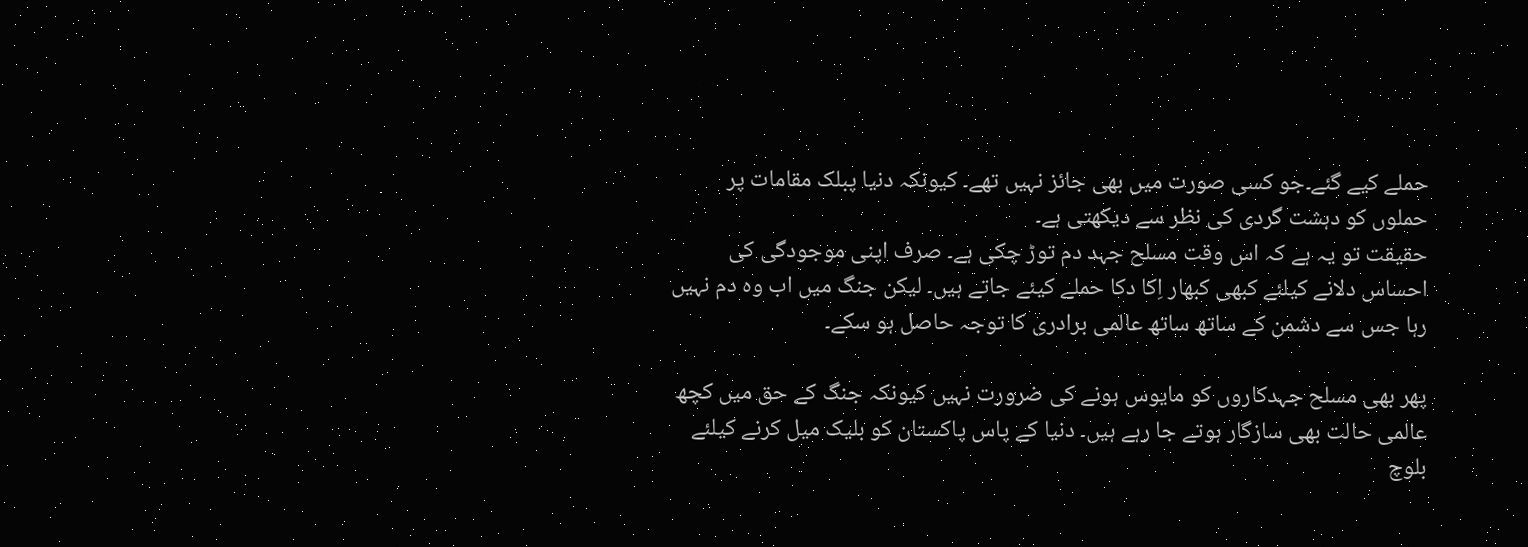حملے کیے گئے۔جو کسی صورت میں بھی جائز نہیں تھے۔ کیونکہ دنیا پبلک مقامات پر حملوں کو دہشت گردی کی نظر سے دیکھتی ہے۔
حقیقت تو یہ ہے کہ اس وقت مسلح جہد دم توڑ چکی ہے۔ صرف اپنی موجودگی کی احساس دلانے کیلئے کبھی کبھار اِکا دکا حملے کیئے جاتے ہیں۔ لیکن جنگ میں اب وہ دم نہیں رہا جس سے دشمن کے ساتھ ساتھ عالمی برادری کا توجہ حاصل ہو سکے۔

پھر بھی مسلح جہدکاروں کو مایوس ہونے کی ضرورت نہیں کیونکہ جنگ کے حق میں کچھ عالمی حالت بھی سازگار ہوتے جا رہے ہیں۔ دنیا کے پاس پاکستان کو بلیک میل کرنے کیلئے بلوچ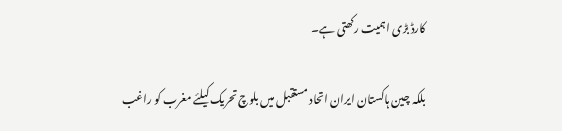کارڈ بڑی اہمیت رکھتی ہے۔

بلکہ چین ہاکستان ایران اتحاد مستقبل میں بلوچ تحریک کیلئے مغرب کو راغب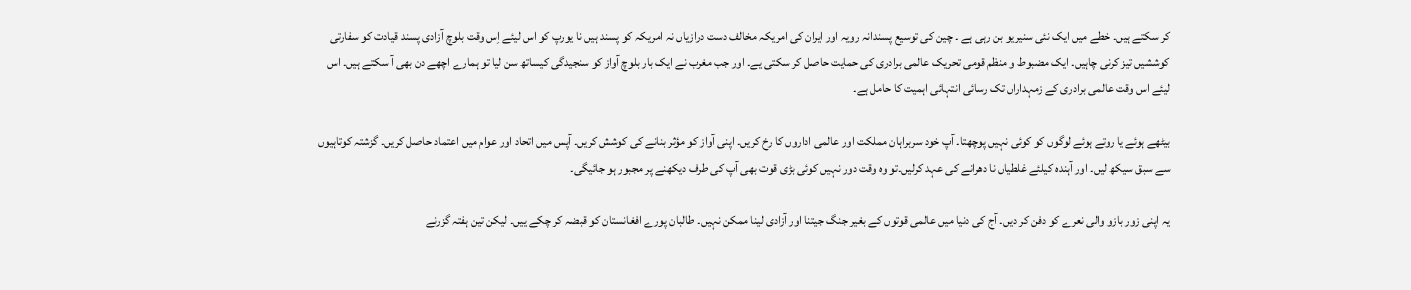کر سکتے ہیں۔ خطے میں ایک نئی سنیریو بن رہی ہے ۔ چین کی توسیع پسندانہ رویہ اور ایران کی امریکہ مخالف دست درازیاں نہ امریکہ کو پسند ہیں نا یورپ کو اس لیئے اِس وقت بلوچ آزادی پسند قیادت کو سفارتی کوششیں تیز کرنی چاہیں۔ ایک مضبوط و منظم قومی تحریک عالمی برادری کی حمایت حاصل کر سکتی یے۔ اور جب مغرب نے ایک بار بلوچ آواز کو سنجیدگی کیساتھ سن لیا تو ہمارے اچھے دن بھی آ سکتے ہیں۔ اس لیئے اس وقت عالمی برادری کے زمہداراں تک رسائی انتہائی اہمیت کا حامل ہے۔

بیٹھے ہوئے یا روتے ہوئے لوگوں کو کوئی نہیں پوچھتا۔ آپ خود سربراہان مملکت اور عالمی اداروں کا رخ کریں۔ اپنی آواز کو مؤثر بنانے کی کوشش کریں۔ آپس میں اتحاد اور عوام میں اعتماد حاصل کریں۔ گزشتہ کوتاہیوں سے سبق سیکھ لیں۔ اور آہندہ کیلئے غلطیاں نا دھرانے کی عہد کرلیں۔تو وہ وقت دور نہیں کوئی بڑی قوت بھی آپ کی طرف دیکھنے پر مجبور ہو جائیگی۔

یہ اپنی زور بازو والی نعرے کو دفن کر دیں۔ آج کی دنیا میں عالمی قوتوں کے بغیر جنگ جیتنا اور آزادی لینا ممکن نہیں۔ طالبان پورے افغانستان کو قبضہ کر چکے ییں۔ لیکن تین ہفتہ گزرنے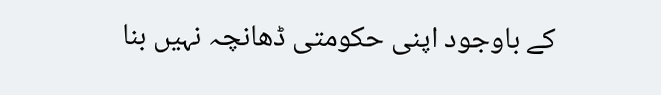کے باوجود اپنی حکومتی ڈھانچہ نہیں بنا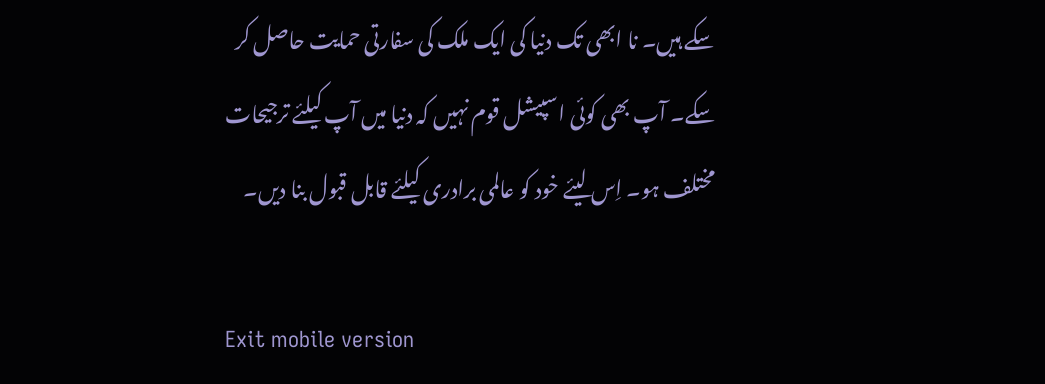سکے ہیں۔ نا ابھی تک دنیا کی ایک ملک کی سفارتی حمایت حاصل کر سکے۔ آپ بھی کوئی اسپیشل قوم نہیں کہ دنیا میں آپ کیلئے ترجیحات مختلف ہو۔ اِس لیئے خود کو عالمی برادری کیلئے قابل قبول بنا دیں۔

Exit mobile version